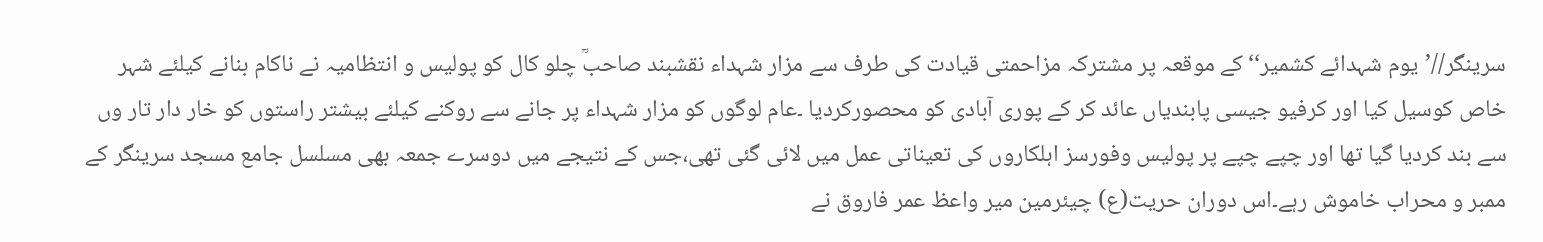سرینگر//’یوم شہدائے کشمیر‘‘کے موقعہ پر مشترکہ مزاحمتی قیادت کی طرف سے مزار شہداء نقشبند صاحبؒ چلو کال کو پولیس و انتظامیہ نے ناکام بنانے کیلئے شہر خاص کوسیل کیا اور کرفیو جیسی پابندیاں عائد کر کے پوری آبادی کو محصورکردیا ۔عام لوگوں کو مزار شہداء پر جانے سے روکنے کیلئے بیشتر راستوں کو خار دار تار وں سے بند کردیا گیا تھا اور چپے چپے پر پولیس وفورسز اہلکاروں کی تعیناتی عمل میں لائی گئی تھی،جس کے نتیجے میں دوسرے جمعہ بھی مسلسل جامع مسجد سرینگر کے ممبر و محراب خاموش رہے۔اس دوران حریت(ع) چیئرمین میر واعظ عمر فاروق نے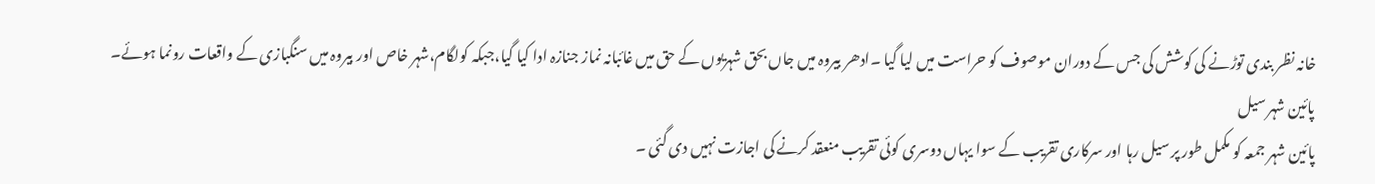خانہ نظر بندی توڑنے کی کوشش کی جس کے دوران موصوف کو حراست میں لیا گیا ۔ادھر بیروہ میں جاں بحق شہریوں کے حق میں غائبانہ نماز جنازہ ادا کیا گیا،جبکہ کولگام،شہر خاص اور بیروہ میں سنگبازی کے واقعات رونما ہوئے۔
پائین شہر سیل
پائین شہر جمعہ کو مکمل طور پر سیل رہا اور سرکاری تقریب کے سوا یہاں دوسری کوئی تقریب منعقد کرنے کی اجازت نہیں دی گئی ۔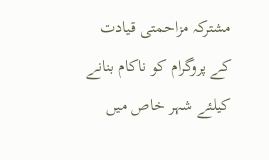مشترکہ مزاحمتی قیادت کے پروگرام کو ناکام بنانے کیلئے شہر خاص میں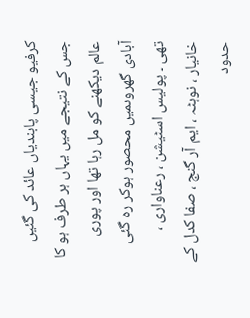کرفیو جیسی پابندیاں عائد کی گئیں جس کے نتیجے میں یہاں ہر طرف ہو کا عالم دیکھنے کو مل رہا تھا اور پوری آبادی گھروںمیں محصور ہوکر رہ گئی تھی ۔ پولیس اسٹیشن ، رعناواری ، خانیار ، نوہٹہ ، ایم آر گنج ، صفا کدل کے حدود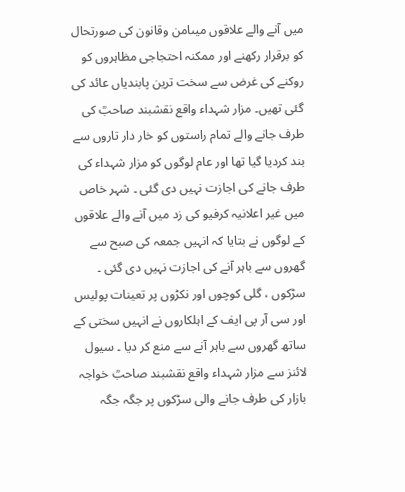میں آنے والے علاقوں میںامن وقانون کی صورتحال کو برقرار رکھنے اور ممکنہ احتجاجی مظاہروں کو روکنے کی غرض سے سخت ترین پابندیاں عائد کی گئی تھیں۔ مزار شہداء واقع نقشبند صاحبؒ کی طرف جانے والے تمام راستوں کو خار دار تاروں سے بند کردیا گیا تھا اور عام لوگوں کو مزار شہداء کی طرف جانے کی اجازت نہیں دی گئی ۔ شہر خاص میں غیر اعلانیہ کرفیو کی زد میں آنے والے علاقوں کے لوگوں نے بتایا کہ انہیں جمعہ کی صبح سے گھروں سے باہر آنے کی اجازت نہیں دی گئی ۔ سڑکوں ، گلی کوچوں اور نکڑوں پر تعینات پولیس اور سی آر پی ایف کے اہلکاروں نے انہیں سختی کے ساتھ گھروں سے باہر آنے سے منع کر دیا ۔ سیول لائنز سے مزار شہداء واقع نقشبند صاحبؒ خواجہ بازار کی طرف جانے والی سڑکوں پر جگہ جگہ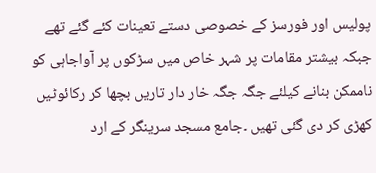پولیس اور فورسز کے خصوصی دستے تعینات کئے گئے تھے جبکہ بیشتر مقامات پر شہر خاص میں سڑکوں پر آواجاہی کو ناممکن بنانے کیلئے جگہ جگہ خار دار تاریں بچھا کر رکائوٹیں کھڑی کر دی گئی تھیں ۔جامع مسجد سرینگر کے ارد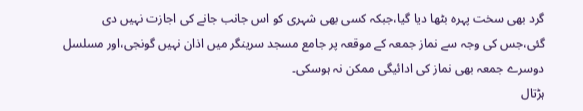گرد بھی سخت پہرہ بٹھا دیا گیا،جبکہ کسی بھی شہری کو اس جانب جانے کی اجازت نہیں دی گئی،جس کی وجہ سے نماز جمعہ کے موقعہ پر جامع مسجد سرینگر میں اذان نہیں گونجی،اور مسلسل دوسرے جمعہ بھی نماز کی ادائیگی ممکن نہ ہوسکی۔
ہڑتال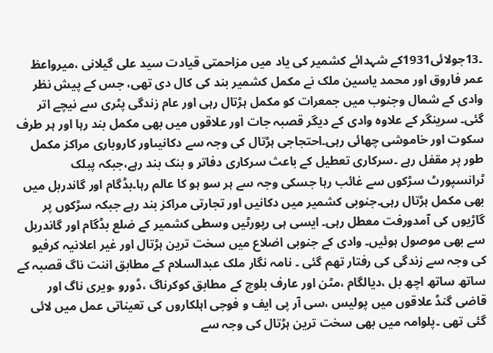۔13جولائی1931کے شہدائے کشمیر کی یاد میں مزاحمتی قیادت سید علی گیلانی ،میرواعظ عمر فاروق اور محمد یاسین ملک نے مکمل کشمیر بند کی کال دی تھی، جس کے پیش نظر وادی کے شمال وجنوب میں جمعرات کو مکمل ہڑتال رہی اور عام زندگی پٹری سے نیچے اتر گئی۔ سرینگر کے علاوہ وادی کے دیگر قصبہ جات اور علاقوں میں بھی مکمل بند رہا اور ہر طرف سکوت اور خاموشی چھائی رہی۔احتجاجی ہڑتال کی وجہ سے دکانیںاور کاروباری مراکز مکمل طور پر مقفل رہے ۔سرکاری تعطیل کے باعث سرکاری دفاتر و بنک بند رہے،جبکہ پبلک ٹرانسپورٹ سڑکوں سے غائب رہا جسکی وجہ سے ہر سو ہو کا عالم رہا۔بڈگام اور گاندربل میں بھی مکمل ہڑتال رہی۔جنوبی کشمیر میں دکانیں اور تجارتی مراکز بند رہے جبکہ سڑکوں پر گاڑیوں کی آمدورفت معطل رہی۔ ایسی ہی رپورٹیں وسطی کشمیر کے ضلع بڈگام اور گاندربل سے بھی موصول ہوئیں۔ وادی کے جنوبی اضلاع میں سخت ترین ہڑتال اور غیر اعلانیہ کرفیو کی وجہ سے زندگی کی رفتار تھم گئی ۔ نامہ نگار ملک عبدالسلام کے مطابق اننت ناگ قصبہ کے ساتھ ساتھ اچھ بل ،دیالگام ،مٹن اور عارف بلوچ کے مطابق کوکرناگ ،ڈورو ،ویری ناگ اور قاضی گنڈ علاقوں میں پولیس ،سی آر پی ایف و فوجی اہلکاروں کی تعیناتی عمل میں لائی گئی تھی ۔پلوامہ میں بھی سخت ترین ہڑتال کی وجہ سے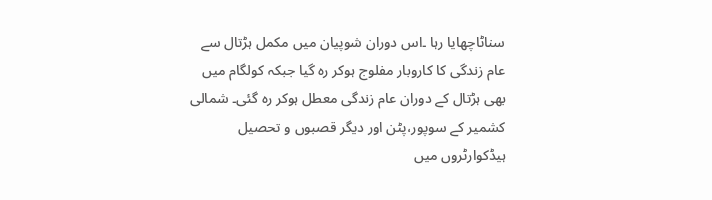سناٹاچھایا رہا ۔اس دوران شوپیان میں مکمل ہڑتال سے عام زندگی کا کاروبار مفلوج ہوکر رہ گیا جبکہ کولگام میں بھی ہڑتال کے دوران عام زندگی معطل ہوکر رہ گئی۔ شمالی کشمیر کے سوپور،پٹن اور دیگر قصبوں و تحصیل ہیڈکوارٹروں میں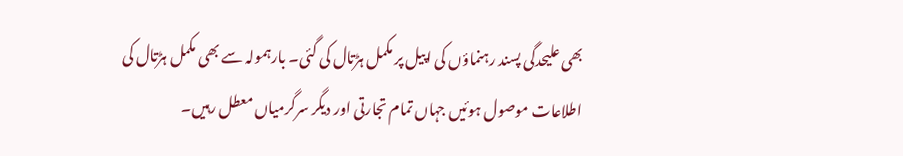بھی علیحدگی پسند رہنماؤں کی اپیل پر مکمل ہڑتال کی گئی۔ بارہمولہ سے بھی مکمل ہڑتال کی اطلاعات موصول ہوئیں جہاں تمام تجارتی اور دیگر سرگرمیاں معطل رہیں۔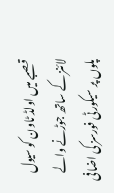قصبے میں اولڈ ٹاون کو سیول لائنز کے ساتھ جوڑنے والے پلوں پر سیکورٹی فورسز کی اضافی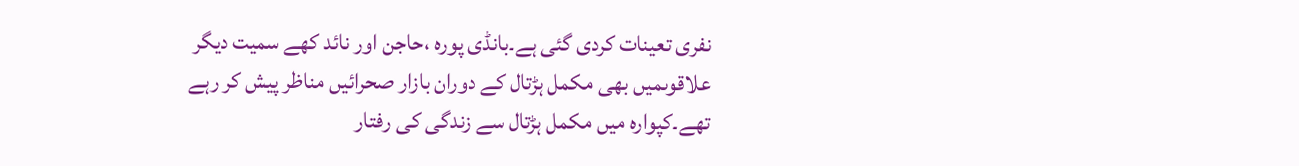نفری تعینات کردی گئی ہے۔بانڈی پورہ ،حاجن اور نائد کھے سمیت دیگر علاقوںمیں بھی مکمل ہڑتال کے دوران بازار صحرائیں مناظر پیش کر رہے تھے۔کپوارہ میں مکمل ہڑتال سے زندگی کی رفتار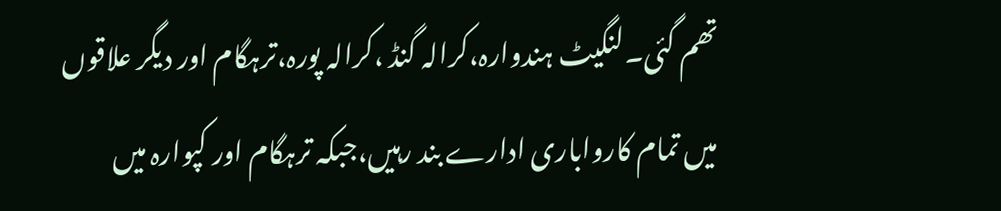تھم گئی۔لنگیٹ ہندوارہ،کرالہ گنڈ ،کرالہ پورہ،ترہگام اور دیگر علاقوں میں تمام کارواباری ادارے بند رہیں،جبکہ ترہگام اور کپوارہ میں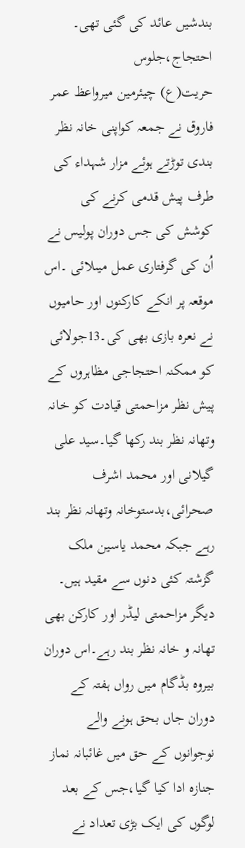بندشیں عائد کی گئی تھی۔
احتجاج،جلوس
حریت(ع) چیئرمین میرواعظ عمر فاروق نے جمعہ کواپنی خانہ نظر بندی توڑتے ہوئے مزار شہداء کی طرف پیش قدمی کرنے کی کوشش کی جس دوران پولیس نے اُن کی گرفتاری عمل میںلائی ۔اس موقعہ پر انکے کارکنوں اور حامیوں نے نعرہ بازی بھی کی۔13جولائی کو ممکنہ احتجاجی مظاہروں کے پیش نظر مزاحمتی قیادت کو خانہ وتھانہ نظر بند رکھا گیا۔سید علی گیلانی اور محمد اشرف صحرائی،بدستوخانہ وتھانہ نظر بند رہے جبکہ محمد یاسین ملک گزشتہ کئی دنوں سے مقید ہیں۔ دیگر مزاحمتی لیڈر اور کارکن بھی تھانہ و خانہ نظر بند رہے۔اس دوران بیروہ بڈگام میں رواں ہفتہ کے دوران جاں بحق ہونے والے نوجوانوں کے حق میں غائبانہ نماز جنازہ ادا کیا گیا،جس کے بعد لوگوں کی ایک بڑی تعداد نے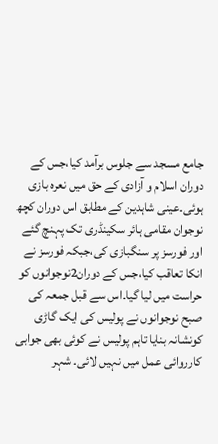جامع مسجد سے جلوس برآمد کیا،جس کے دوران اسلام و آزادی کے حق میں نعرہ بازی ہوئی۔عینی شاہدین کے مطابق اس دوران کچھ نوجوان مقامی ہائر سکینڈری تک پہنچ گئے اور فورسز پر سنگبازی کی،جبکہ فورسز نے انکا تعاقب کیا،جس کے دوران2نوجوانوں کو حراست میں لیا گیا۔اس سے قبل جمعہ کی صبح نوجوانوں نے پولیس کی ایک گاڑی کونشانہ بنایا تاہم پولیس نے کوئی بھی جوابی کارروائی عمل میں نہیں لائی۔ شہر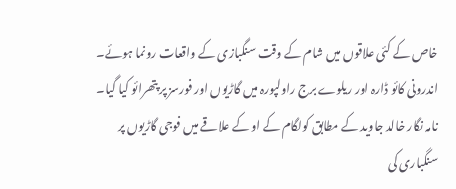خاص کے کئی علاقوں میں شام کے وقت سنگبازی کے واقعات رونما ہوئے۔ اندرونی کائو ڈارہ اور ریلوے برج راولپورہ میں گاڑیوں اور فورسز پر پتھرائو کیا گیا۔ نامہ نگار خالد جاوید کے مطابق کولگام کے او کے علاقے میں فوجی گاڑیوں پر سنگباری کی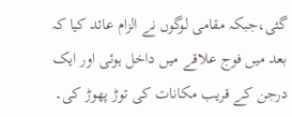گئی،جبکہ مقامی لوگوں نے الزام عائد کیا کہ بعد میں فوج علاقے میں داخل ہوئی اور ایک درجن کے قریب مکانات کی توڑ پھوڑ کی۔